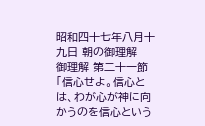昭和四十七年八月十九日 朝の御理解
御理解 第二十一節 「信心せよ。信心とは、わが心が神に向かうのを信心という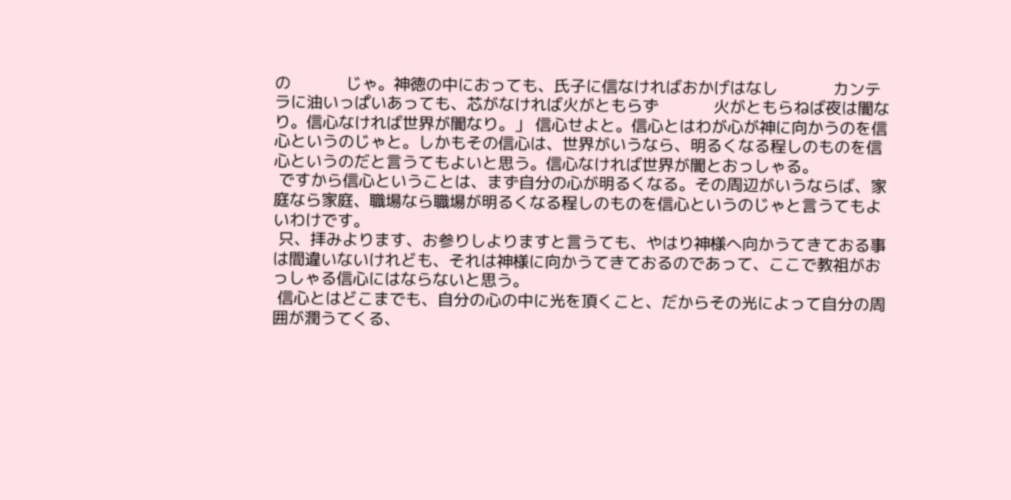の           じゃ。神徳の中におっても、氏子に信なければおかげはなし           カンテラに油いっぱいあっても、芯がなければ火がともらず           火がともらねば夜は闇なり。信心なければ世界が闇なり。」 信心せよと。信心とはわが心が神に向かうのを信心というのじゃと。しかもその信心は、世界がいうなら、明るくなる程しのものを信心というのだと言うてもよいと思う。信心なければ世界が闇とおっしゃる。
 ですから信心ということは、まず自分の心が明るくなる。その周辺がいうならば、家庭なら家庭、職場なら職場が明るくなる程しのものを信心というのじゃと言うてもよいわけです。
 只、拝みよります、お参りしよりますと言うても、やはり神様へ向かうてきておる事は間違いないけれども、それは神様に向かうてきておるのであって、ここで教祖がおっしゃる信心にはならないと思う。
 信心とはどこまでも、自分の心の中に光を頂くこと、だからその光によって自分の周囲が潤うてくる、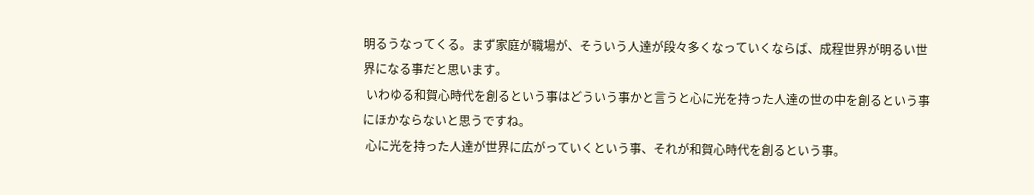明るうなってくる。まず家庭が職場が、そういう人達が段々多くなっていくならば、成程世界が明るい世界になる事だと思います。
 いわゆる和賀心時代を創るという事はどういう事かと言うと心に光を持った人達の世の中を創るという事にほかならないと思うですね。
 心に光を持った人達が世界に広がっていくという事、それが和賀心時代を創るという事。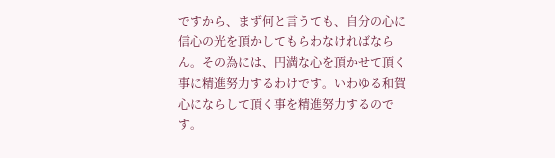ですから、まず何と言うても、自分の心に信心の光を頂かしてもらわなければならん。その為には、円満な心を頂かせて頂く事に精進努力するわけです。いわゆる和賀心にならして頂く事を精進努力するのです。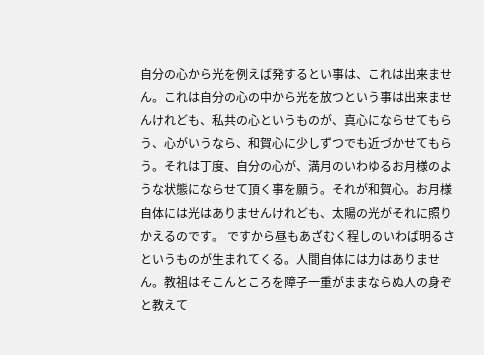自分の心から光を例えば発するとい事は、これは出来ません。これは自分の心の中から光を放つという事は出来ませんけれども、私共の心というものが、真心にならせてもらう、心がいうなら、和賀心に少しずつでも近づかせてもらう。それは丁度、自分の心が、満月のいわゆるお月様のような状態にならせて頂く事を願う。それが和賀心。お月様自体には光はありませんけれども、太陽の光がそれに照りかえるのです。 ですから昼もあざむく程しのいわば明るさというものが生まれてくる。人間自体には力はありません。教祖はそこんところを障子一重がままならぬ人の身ぞと教えて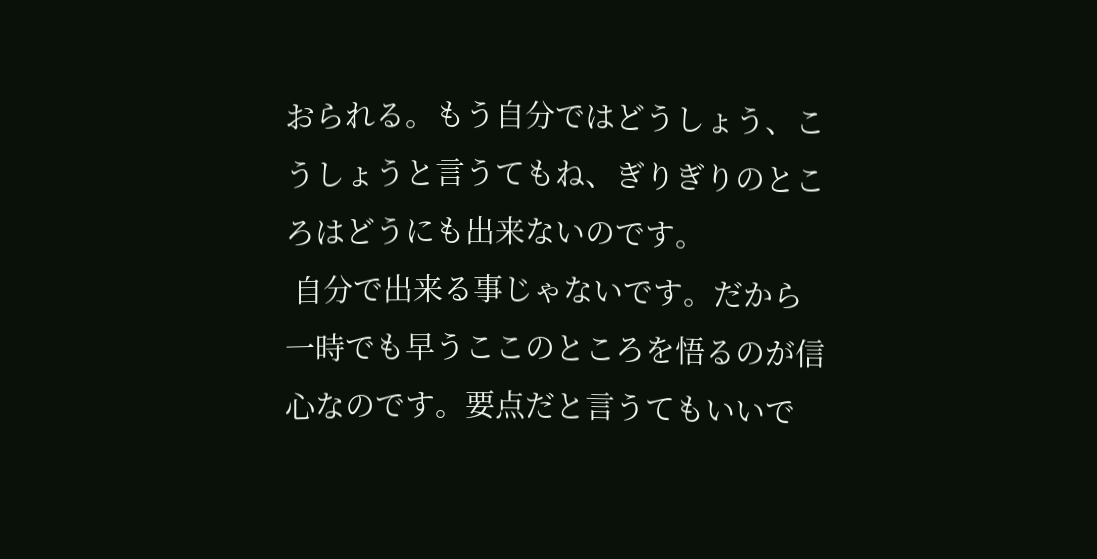おられる。もう自分ではどうしょう、こうしょうと言うてもね、ぎりぎりのところはどうにも出来ないのです。
 自分で出来る事じゃないです。だから一時でも早うここのところを悟るのが信心なのです。要点だと言うてもいいで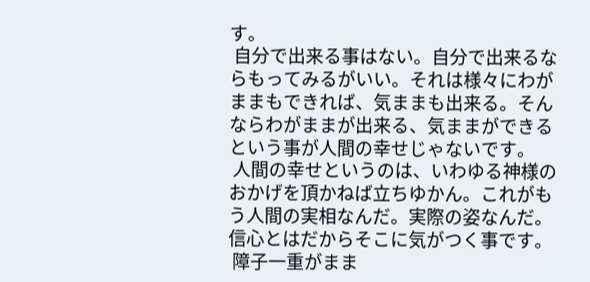す。
 自分で出来る事はない。自分で出来るならもってみるがいい。それは様々にわがままもできれば、気ままも出来る。そんならわがままが出来る、気ままができるという事が人間の幸せじゃないです。
 人間の幸せというのは、いわゆる神様のおかげを頂かねば立ちゆかん。これがもう人間の実相なんだ。実際の姿なんだ。信心とはだからそこに気がつく事です。
 障子一重がまま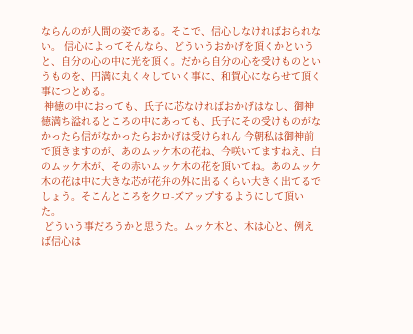ならんのが人間の姿である。そこで、信心しなければおられない。 信心によってそんなら、どういうおかげを頂くかというと、自分の心の中に光を頂く。だから自分の心を受けものというものを、円満に丸く々していく事に、和賀心にならせて頂く事につとめる。
 神徳の中におっても、氏子に芯なければおかげはなし、御神徳満ち溢れるところの中にあっても、氏子にその受けものがなかったら信がなかったらおかげは受けられん 今朝私は御神前で頂きますのが、あのムッケ木の花ね、今咲いてますねえ、白のムッケ木が、その赤いムッケ木の花を頂いてね。あのムッケ木の花は中に大きな芯が花弁の外に出るくらい大きく出てるでしょう。そこんところをクロ-ズアップするようにして頂いた。
 どういう事だろうかと思うた。ムッケ木と、木は心と、例えば信心は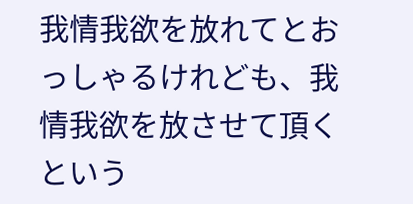我情我欲を放れてとおっしゃるけれども、我情我欲を放させて頂くという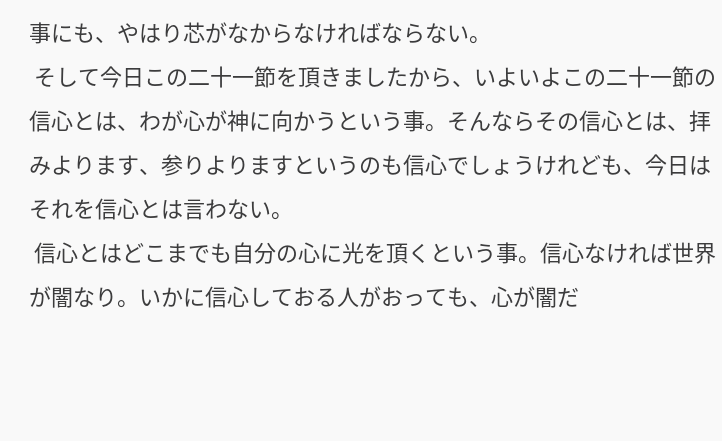事にも、やはり芯がなからなければならない。
 そして今日この二十一節を頂きましたから、いよいよこの二十一節の信心とは、わが心が神に向かうという事。そんならその信心とは、拝みよります、参りよりますというのも信心でしょうけれども、今日はそれを信心とは言わない。
 信心とはどこまでも自分の心に光を頂くという事。信心なければ世界が闇なり。いかに信心しておる人がおっても、心が闇だ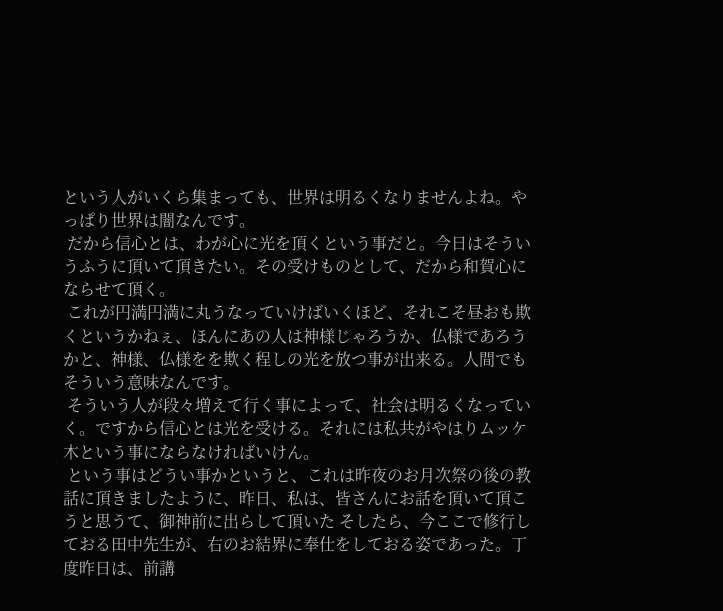という人がいくら集まっても、世界は明るくなりませんよね。やっぱり世界は闇なんです。
 だから信心とは、わが心に光を頂くという事だと。今日はそういうふうに頂いて頂きたい。その受けものとして、だから和賀心にならせて頂く。
 これが円満円満に丸うなっていけばいくほど、それこそ昼おも欺くというかねぇ、ほんにあの人は神様じゃろうか、仏様であろうかと、神様、仏様をを欺く程しの光を放つ事が出来る。人間でもそういう意味なんです。
 そういう人が段々増えて行く事によって、社会は明るくなっていく。ですから信心とは光を受ける。それには私共がやはりムッケ木という事にならなければいけん。
 という事はどうい事かというと、これは昨夜のお月次祭の後の教話に頂きましたように、昨日、私は、皆さんにお話を頂いて頂こうと思うて、御神前に出らして頂いた そしたら、今ここで修行しておる田中先生が、右のお結界に奉仕をしておる姿であった。丁度昨日は、前講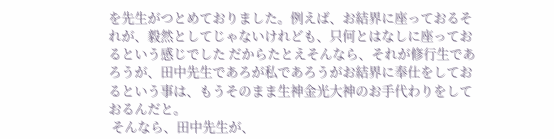を先生がつとめておりました。例えば、お結界に座っておるそれが、毅然としてじゃないけれども、只何とはなしに座っておるという感じでした だからたとえそんなら、それが修行生であろうが、田中先生であろが私であろうがお結界に奉仕をしておるという事は、もうそのまま生神金光大神のお手代わりをしておるんだと。
 そんなら、田中先生が、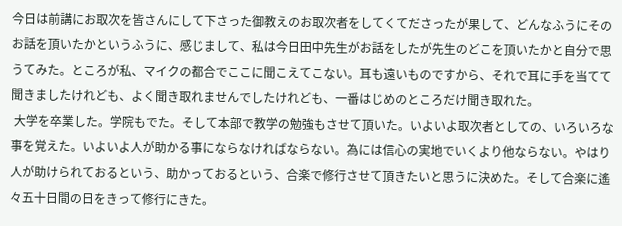今日は前講にお取次を皆さんにして下さった御教えのお取次者をしてくてださったが果して、どんなふうにそのお話を頂いたかというふうに、感じまして、私は今日田中先生がお話をしたが先生のどこを頂いたかと自分で思うてみた。ところが私、マイクの都合でここに聞こえてこない。耳も遠いものですから、それで耳に手を当てて聞きましたけれども、よく聞き取れませんでしたけれども、一番はじめのところだけ聞き取れた。
 大学を卒業した。学院もでた。そして本部で教学の勉強もさせて頂いた。いよいよ取次者としての、いろいろな事を覚えた。いよいよ人が助かる事にならなければならない。為には信心の実地でいくより他ならない。やはり人が助けられておるという、助かっておるという、合楽で修行させて頂きたいと思うに決めた。そして合楽に遙々五十日間の日をきって修行にきた。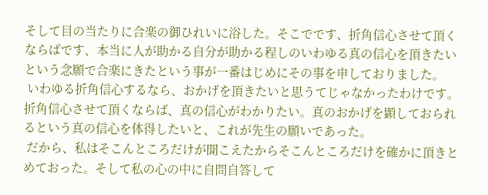そして目の当たりに合楽の御ひれいに浴した。そこでです、折角信心させて頂くならばです、本当に人が助かる自分が助かる程しのいわゆる真の信心を頂きたいという念願で合楽にきたという事が一番はじめにその事を申しておりました。
 いわゆる折角信心するなら、おかげを頂きたいと思うてじゃなかったわけです。折角信心させて頂くならば、真の信心がわかりたい。真のおかげを顕しておられるという真の信心を体得したいと、これが先生の願いであった。
 だから、私はそこんところだけが聞こえたからそこんところだけを確かに頂きとめておった。そして私の心の中に自問自答して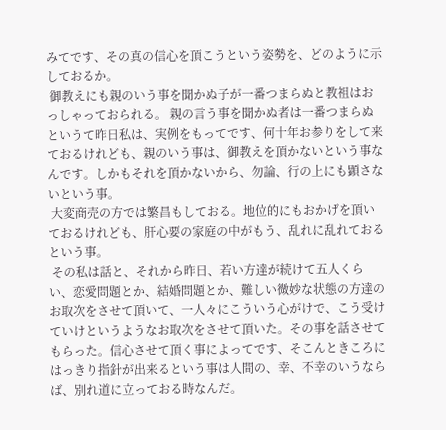みてです、その真の信心を頂こうという姿勢を、どのように示しておるか。
 御教えにも親のいう事を聞かぬ子が一番つまらぬと教祖はおっしゃっておられる。 親の言う事を聞かぬ者は一番つまらぬというて昨日私は、実例をもってです、何十年お参りをして来ておるけれども、親のいう事は、御教えを頂かないという事なんです。しかもそれを頂かないから、勿論、行の上にも顕さないという事。
 大変商売の方では繁昌もしておる。地位的にもおかげを頂いておるけれども、肝心要の家庭の中がもう、乱れに乱れておるという事。
 その私は話と、それから昨日、若い方達が続けて五人くらい、恋愛問題とか、結婚問題とか、難しい微妙な状態の方達のお取次をさせて頂いて、一人々にこういう心がけで、こう受けていけというようなお取次をさせて頂いた。その事を話させてもらった。信心させて頂く事によってです、そこんときころにはっきり指針が出来るという事は人間の、幸、不幸のいうならば、別れ道に立っておる時なんだ。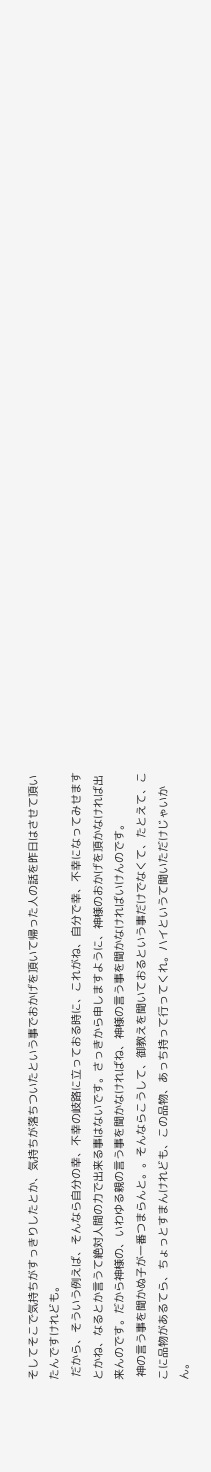そしてそこで気持ちがすっきりしたとか、気持ちが落ちついたという事でおかげを頂いて帰った人の話を昨日はさせて頂いたんですけれども。
 だから、そういう例えば、そんなら自分の幸、不幸の岐路に立っておる時に、これがね、自分で幸、不幸になってみせますとかね、なるとか言うて絶対人間の力で出来る事はないです。さっきから申しますように、神様のおかげを頂かなければ出来んのです。だから神様の、いわゆる親の言う事を聞かなければね、神様の言う事を聞かなければいけんのです。
 神の言う事を聞かぬ子が一番つまらんと。。そんならこうして、御教えを聞いておるという事だけでなくて、たとえて、ここに品物があるてら、ちょっとすまんけれども、この品物、あっち持って行ってくれ。ハイというて聞いただけじゃいかん。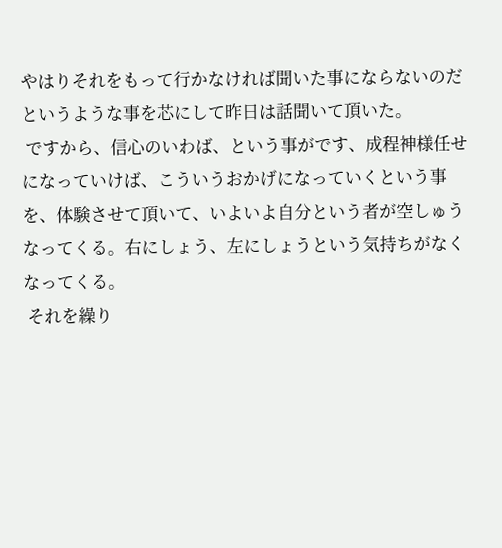やはりそれをもって行かなければ聞いた事にならないのだというような事を芯にして昨日は話聞いて頂いた。
 ですから、信心のいわば、という事がです、成程神様任せになっていけば、こういうおかげになっていくという事を、体験させて頂いて、いよいよ自分という者が空しゅうなってくる。右にしょう、左にしょうという気持ちがなくなってくる。
 それを繰り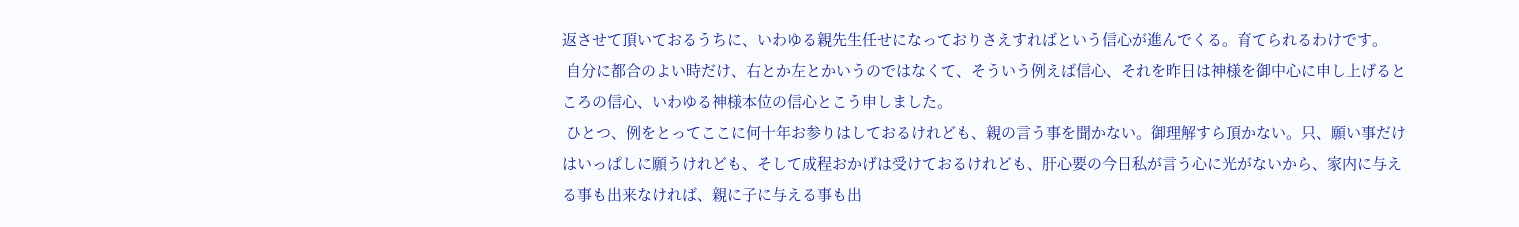返させて頂いておるうちに、いわゆる親先生任せになっておりさえすればという信心が進んでくる。育てられるわけです。
 自分に都合のよい時だけ、右とか左とかいうのではなくて、そういう例えば信心、それを昨日は神様を御中心に申し上げるところの信心、いわゆる神様本位の信心とこう申しました。
 ひとつ、例をとってここに何十年お参りはしておるけれども、親の言う事を聞かない。御理解すら頂かない。只、願い事だけはいっぱしに願うけれども、そして成程おかげは受けておるけれども、肝心要の今日私が言う心に光がないから、家内に与える事も出来なければ、親に子に与える事も出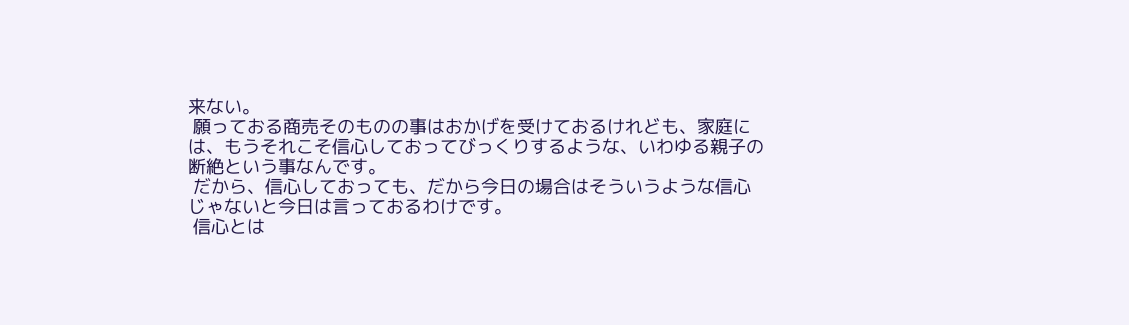来ない。
 願っておる商売そのものの事はおかげを受けておるけれども、家庭には、もうそれこそ信心しておってびっくりするような、いわゆる親子の断絶という事なんです。
 だから、信心しておっても、だから今日の場合はそういうような信心じゃないと今日は言っておるわけです。
 信心とは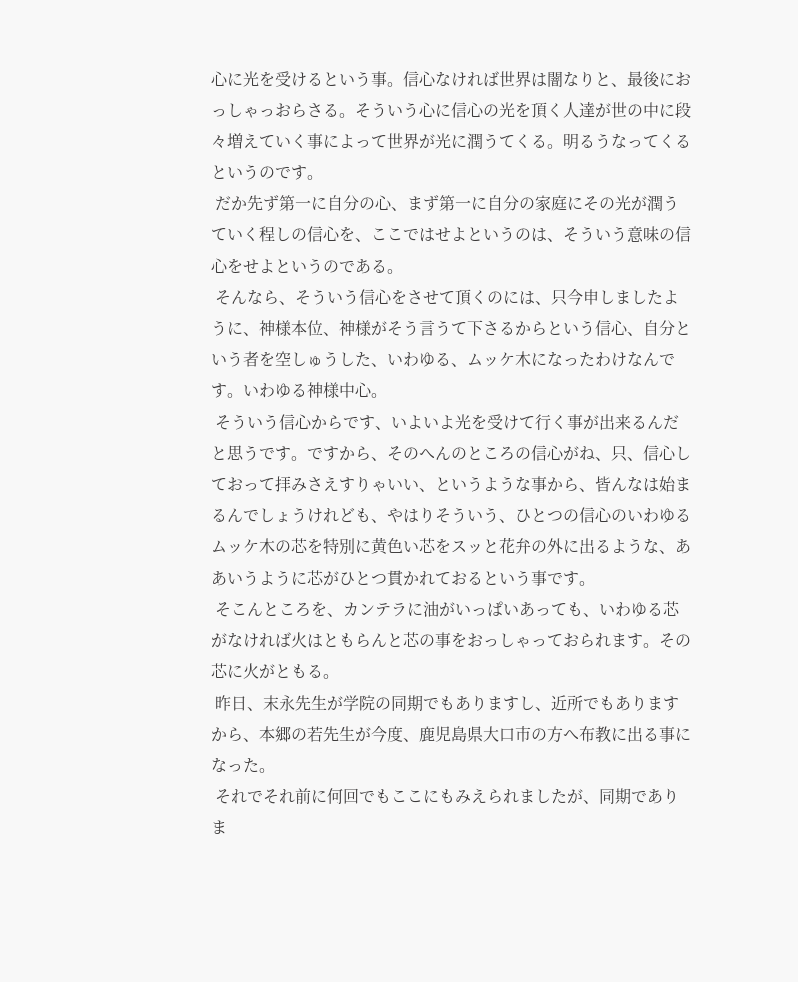心に光を受けるという事。信心なければ世界は闇なりと、最後におっしゃっおらさる。そういう心に信心の光を頂く人達が世の中に段々増えていく事によって世界が光に潤うてくる。明るうなってくるというのです。
 だか先ず第一に自分の心、まず第一に自分の家庭にその光が潤うていく程しの信心を、ここではせよというのは、そういう意味の信心をせよというのである。
 そんなら、そういう信心をさせて頂くのには、只今申しましたように、神様本位、神様がそう言うて下さるからという信心、自分という者を空しゅうした、いわゆる、ムッケ木になったわけなんです。いわゆる神様中心。
 そういう信心からです、いよいよ光を受けて行く事が出来るんだと思うです。ですから、そのへんのところの信心がね、只、信心しておって拝みさえすりゃいい、というような事から、皆んなは始まるんでしょうけれども、やはりそういう、ひとつの信心のいわゆるムッケ木の芯を特別に黄色い芯をスッと花弁の外に出るような、ああいうように芯がひとつ貫かれておるという事です。
 そこんところを、カンテラに油がいっぱいあっても、いわゆる芯がなければ火はともらんと芯の事をおっしゃっておられます。その芯に火がともる。
 昨日、末永先生が学院の同期でもありますし、近所でもありますから、本郷の若先生が今度、鹿児島県大口市の方へ布教に出る事になった。
 それでそれ前に何回でもここにもみえられましたが、同期でありま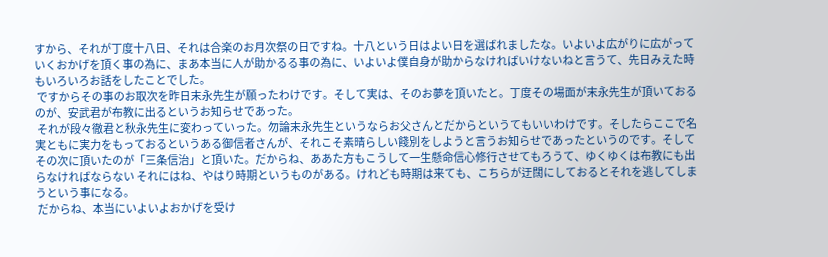すから、それが丁度十八日、それは合楽のお月次祭の日ですね。十八という日はよい日を選ばれましたな。いよいよ広がりに広がっていくおかげを頂く事の為に、まあ本当に人が助かるる事の為に、いよいよ僕自身が助からなければいけないねと言うて、先日みえた時もいろいろお話をしたことでした。
 ですからその事のお取次を昨日末永先生が願ったわけです。そして実は、そのお夢を頂いたと。丁度その場面が末永先生が頂いておるのが、安武君が布教に出るというお知らせであった。
 それが段々徹君と秋永先生に変わっていった。勿論末永先生というならお父さんとだからというてもいいわけです。そしたらここで名実ともに実力をもっておるというある御信者さんが、それこそ素晴らしい餞別をしようと言うお知らせであったというのです。そしてその次に頂いたのが「三条信治」と頂いた。だからね、ああた方もこうして一生懸命信心修行させてもろうて、ゆくゆくは布教にも出らなければならない それにはね、やはり時期というものがある。けれども時期は来ても、こちらが迂闊にしておるとそれを逃してしまうという事になる。
 だからね、本当にいよいよおかげを受け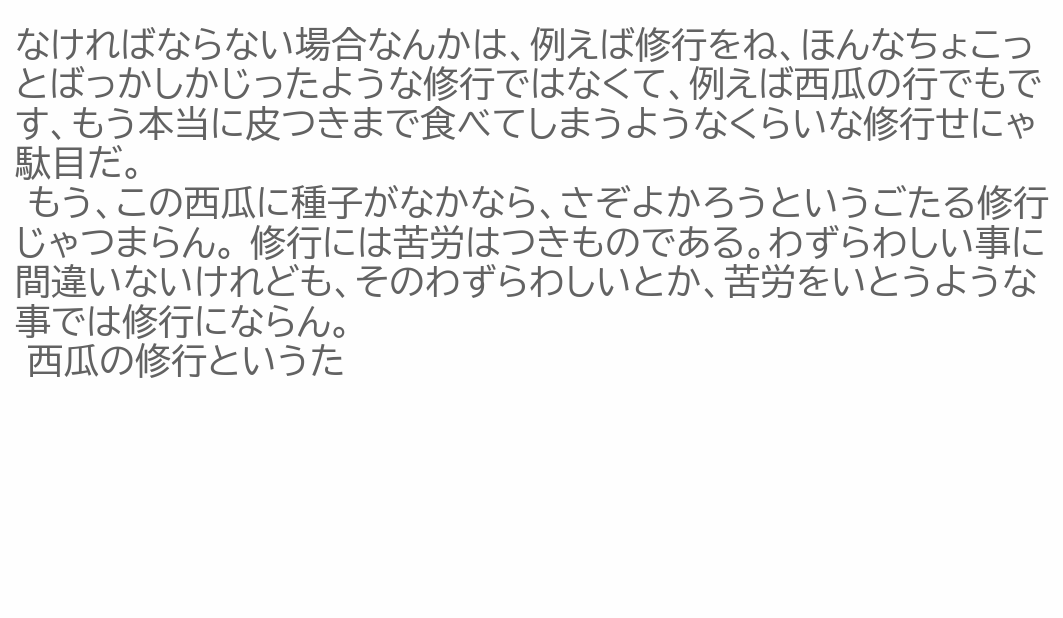なければならない場合なんかは、例えば修行をね、ほんなちょこっとばっかしかじったような修行ではなくて、例えば西瓜の行でもです、もう本当に皮つきまで食べてしまうようなくらいな修行せにゃ駄目だ。
 もう、この西瓜に種子がなかなら、さぞよかろうというごたる修行じゃつまらん。 修行には苦労はつきものである。わずらわしい事に間違いないけれども、そのわずらわしいとか、苦労をいとうような事では修行にならん。
 西瓜の修行というた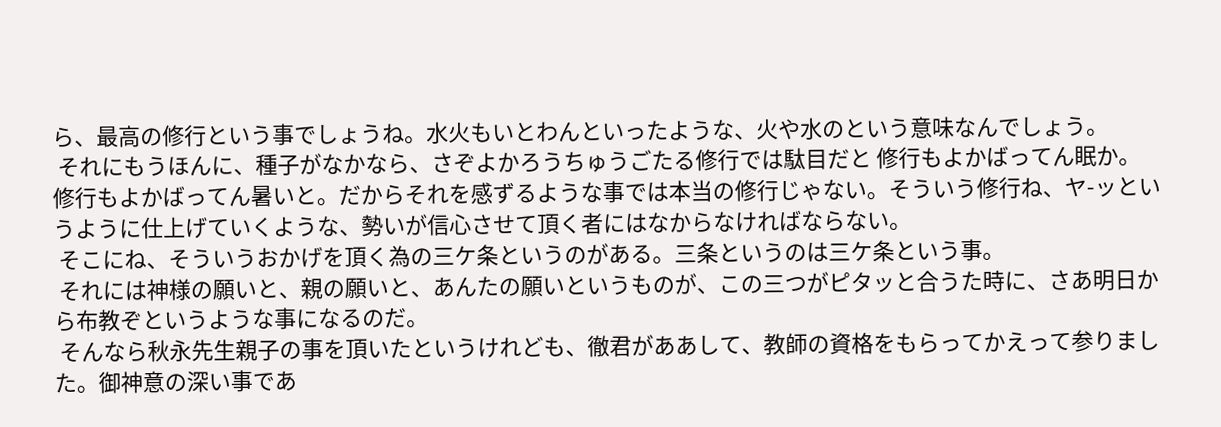ら、最高の修行という事でしょうね。水火もいとわんといったような、火や水のという意味なんでしょう。
 それにもうほんに、種子がなかなら、さぞよかろうちゅうごたる修行では駄目だと 修行もよかばってん眠か。修行もよかばってん暑いと。だからそれを感ずるような事では本当の修行じゃない。そういう修行ね、ヤ-ッというように仕上げていくような、勢いが信心させて頂く者にはなからなければならない。
 そこにね、そういうおかげを頂く為の三ケ条というのがある。三条というのは三ケ条という事。
 それには神様の願いと、親の願いと、あんたの願いというものが、この三つがピタッと合うた時に、さあ明日から布教ぞというような事になるのだ。
 そんなら秋永先生親子の事を頂いたというけれども、徹君がああして、教師の資格をもらってかえって参りました。御神意の深い事であ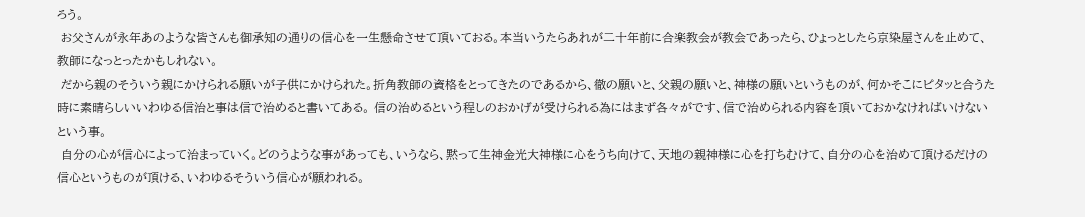ろう。
 お父さんが永年あのような皆さんも御承知の通りの信心を一生懸命させて頂いておる。本当いうたらあれが二十年前に合楽教会が教会であったら、ひょっとしたら京染屋さんを止めて、教師になっとったかもしれない。
 だから親のそういう親にかけられる願いが子供にかけられた。折角教師の資格をとってきたのであるから、徹の願いと、父親の願いと、神様の願いというものが、何かそこにピタッと合うた時に素晴らしいいわゆる信治と事は信で治めると書いてある。 信の治めるという程しのおかげが受けられる為にはまず各々がです、信で治められる内容を頂いておかなければいけないという事。
 自分の心が信心によって治まっていく。どのうような事があっても、いうなら、黙って生神金光大神様に心をうち向けて、天地の親神様に心を打ちむけて、自分の心を治めて頂けるだけの信心というものが頂ける、いわゆるそういう信心が願われる。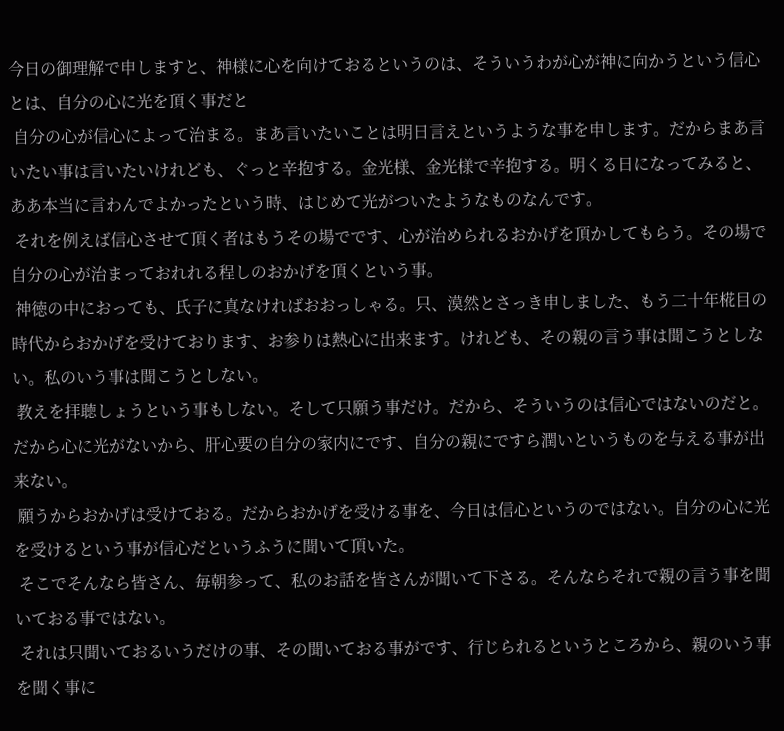今日の御理解で申しますと、神様に心を向けておるというのは、そういうわが心が神に向かうという信心とは、自分の心に光を頂く事だと
 自分の心が信心によって治まる。まあ言いたいことは明日言えというような事を申します。だからまあ言いたい事は言いたいけれども、ぐっと辛抱する。金光様、金光様で辛抱する。明くる日になってみると、ああ本当に言わんでよかったという時、はじめて光がついたようなものなんです。
 それを例えば信心させて頂く者はもうその場でです、心が治められるおかげを頂かしてもらう。その場で自分の心が治まっておれれる程しのおかげを頂くという事。
 神徳の中におっても、氏子に真なければおおっしゃる。只、漠然とさっき申しました、もう二十年椛目の時代からおかげを受けております、お参りは熱心に出来ます。けれども、その親の言う事は聞こうとしない。私のいう事は聞こうとしない。
 教えを拝聴しょうという事もしない。そして只願う事だけ。だから、そういうのは信心ではないのだと。だから心に光がないから、肝心要の自分の家内にです、自分の親にですら潤いというものを与える事が出来ない。
 願うからおかげは受けておる。だからおかげを受ける事を、今日は信心というのではない。自分の心に光を受けるという事が信心だというふうに聞いて頂いた。
 そこでそんなら皆さん、毎朝参って、私のお話を皆さんが聞いて下さる。そんならそれで親の言う事を聞いておる事ではない。
 それは只聞いておるいうだけの事、その聞いておる事がです、行じられるというところから、親のいう事を聞く事に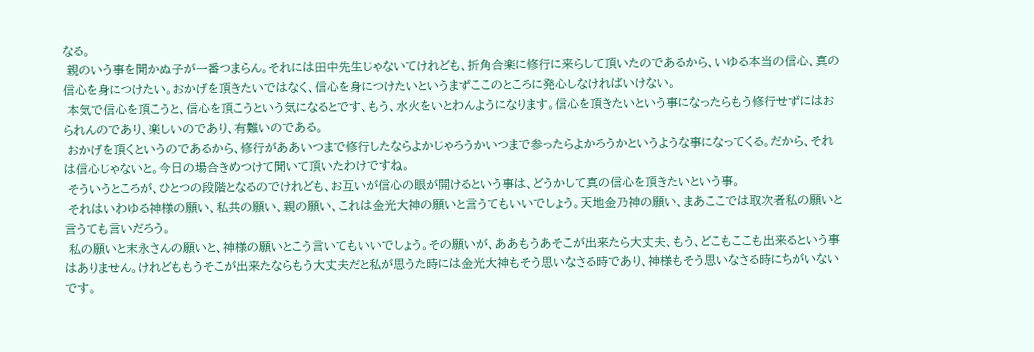なる。
 親のいう事を聞かぬ子が一番つまらん。それには田中先生じゃないてけれども、折角合楽に修行に来らして頂いたのであるから、いゆる本当の信心、真の信心を身につけたい。おかげを頂きたいではなく、信心を身につけたいというまずここのところに発心しなければいけない。
 本気で信心を頂こうと、信心を頂こうという気になるとです、もう、水火をいとわんようになります。信心を頂きたいという事になったらもう修行せずにはおられんのであり、楽しいのであり、有難いのである。
 おかげを頂くというのであるから、修行がああいつまで修行したならよかじゃろうかいつまで参ったらよかろうかというような事になってくる。だから、それは信心じゃないと。今日の場合きめつけて聞いて頂いたわけですね。
 そういうところが、ひとつの段階となるのでけれども、お互いが信心の眼が開けるという事は、どうかして真の信心を頂きたいという事。
 それはいわゆる神様の願い、私共の願い、親の願い、これは金光大神の願いと言うてもいいでしょう。天地金乃神の願い、まあここでは取次者私の願いと言うても言いだろう。
 私の願いと末永さんの願いと、神様の願いとこう言いてもいいでしょう。その願いが、ああもうあそこが出来たら大丈夫、もう、どこもここも出来るという事はありません。けれどももうそこが出来たならもう大丈夫だと私が思うた時には金光大神もそう思いなさる時であり、神様もそう思いなさる時にちがいないです。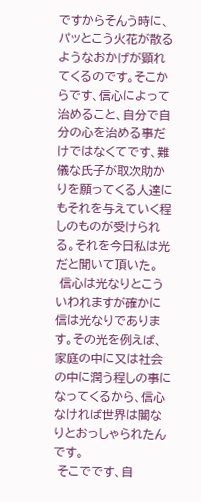ですからそんう時に、パッとこう火花が散るようなおかげが顕れてくるのです。そこからです、信心によって治めること、自分で自分の心を治める事だけではなくてです、難儀な氏子が取次助かりを願ってくる人達にもそれを与えていく程しのものが受けられる。それを今日私は光だと聞いて頂いた。
 信心は光なりとこういわれますが確かに信は光なりであります。その光を例えば、家庭の中に又は社会の中に潤う程しの事になってくるから、信心なければ世界は闇なりとおっしゃられたんです。
 そこでです、自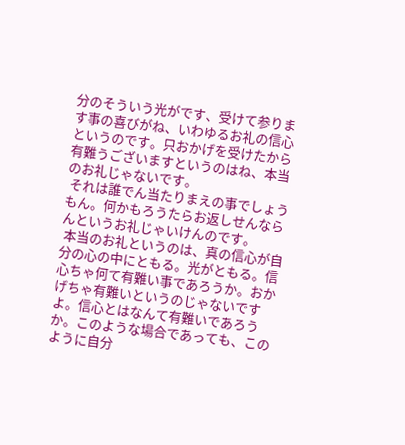分のそういう光がです、受けて参ります事の喜びがね、いわゆるお礼の信心というのです。只おかげを受けたから有難うございますというのはね、本当のお礼じゃないです。
 それは誰でん当たりまえの事でしょうもん。何かもろうたらお返しせんならんというお礼じゃいけんのです。
 本当のお礼というのは、真の信心が自分の心の中にともる。光がともる。信心ちゃ何て有難い事であろうか。おかげちゃ有難いというのじゃないですよ。信心とはなんて有難いであろうか。このような場合であっても、このように自分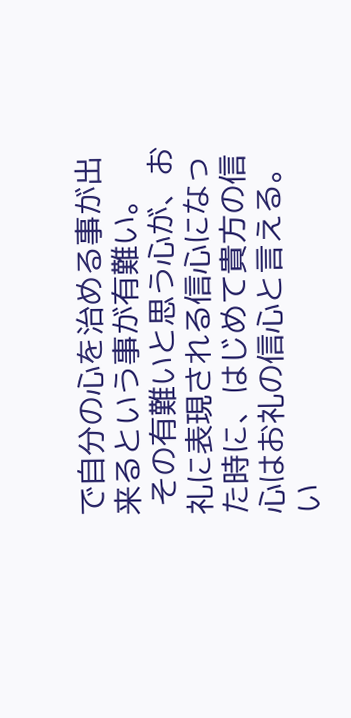で自分の心を治める事が出来るという事が有難い。
 その有難いと思う心が、お礼に表現される信心になった時に、はじめて貴方の信心はお礼の信心と言える。い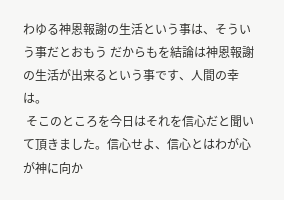わゆる神恩報謝の生活という事は、そういう事だとおもう だからもを結論は神恩報謝の生活が出来るという事です、人間の幸は。
 そこのところを今日はそれを信心だと聞いて頂きました。信心せよ、信心とはわが心が神に向か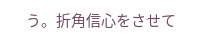う。折角信心をさせて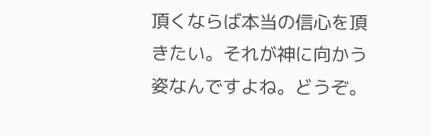頂くならば本当の信心を頂きたい。それが神に向かう姿なんですよね。どうぞ。